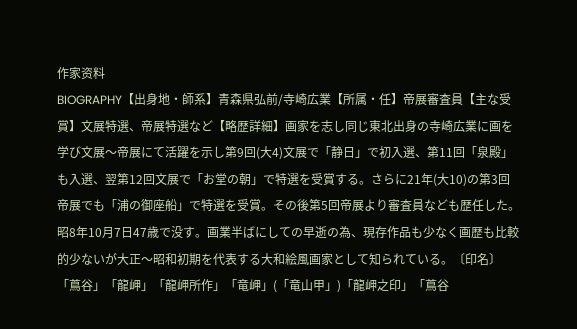作家资料
BIOGRAPHY【出身地・師系】青森県弘前/寺崎広業【所属・任】帝展審査員【主な受賞】文展特選、帝展特選など【略歴詳細】画家を志し同じ東北出身の寺崎広業に画を学び文展〜帝展にて活躍を示し第9回(大4)文展で「静日」で初入選、第11回「泉殿」も入選、翌第12回文展で「お堂の朝」で特選を受賞する。さらに21年(大10)の第3回帝展でも「浦の御座船」で特選を受賞。その後第5回帝展より審査員なども歴任した。昭8年10月7日47歳で没す。画業半ばにしての早逝の為、現存作品も少なく画歴も比較的少ないが大正〜昭和初期を代表する大和絵風画家として知られている。〔印名〕「蔦谷」「龍岬」「龍岬所作」「竜岬」(「竜山甲」)「龍岬之印」「蔦谷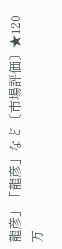龍彦」「龍彦」など〔市場評価〕★120万